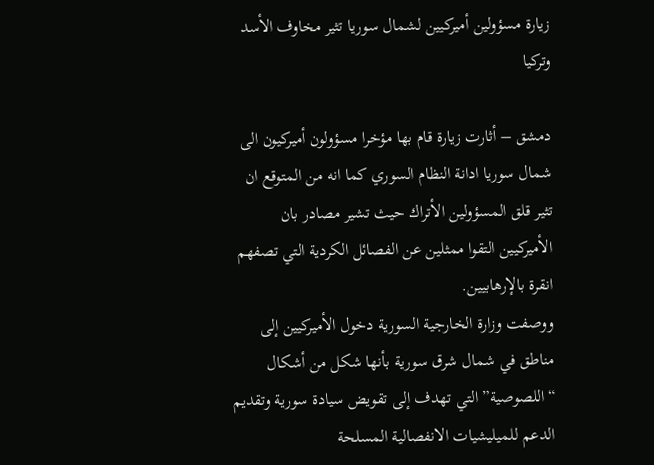زيارة مسؤولين أميركيين لشمال سوريا تثير مخاوف الأسد وتركيا

دمشق – أثارت زيارة قام بها مؤخرا مسؤولون أميركيون الى شمال سوريا ادانة النظام السوري كما انه من المتوقع ان تثير قلق المسؤولين الأتراك حيث تشير مصادر بان الأميركيين التقوا ممثلين عن الفصائل الكردية التي تصفهم انقرة بالإرهابيين.
ووصفت وزارة الخارجية السورية دخول الأميركيين إلى مناطق في شمال شرق سورية بأنها شكل من أشكال “اللصوصية” التي تهدف إلى تقويض سيادة سورية وتقديم الدعم للميليشيات الانفصالية المسلحة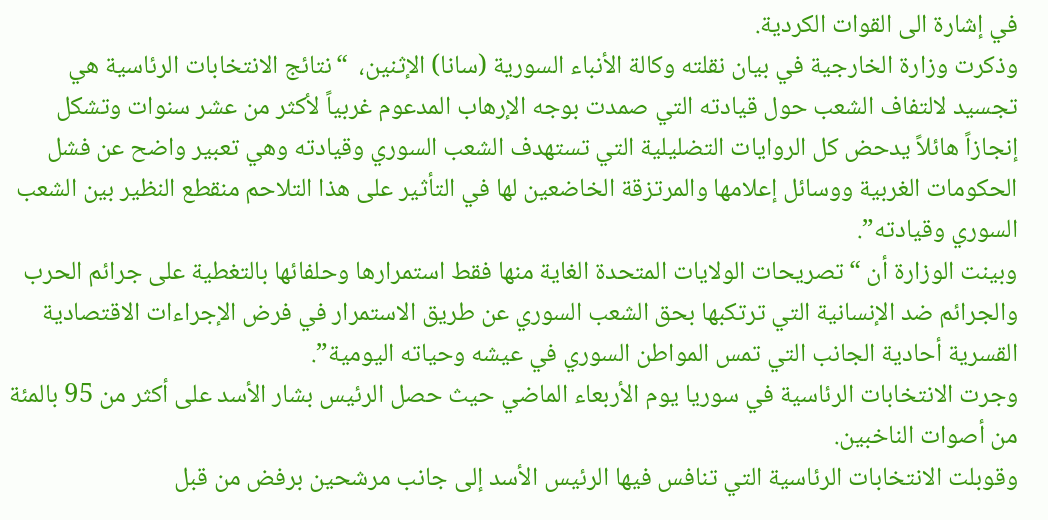في إشارة الى القوات الكردية.
وذكرت وزارة الخارجية في بيان نقلته وكالة الأنباء السورية (سانا) الإثنين،  “نتائج الانتخابات الرئاسية هي تجسيد لالتفاف الشعب حول قيادته التي صمدت بوجه الإرهاب المدعوم غربياً لأكثر من عشر سنوات وتشكل إنجازاً هائلاً يدحض كل الروايات التضليلية التي تستهدف الشعب السوري وقيادته وهي تعبير واضح عن فشل الحكومات الغربية ووسائل إعلامها والمرتزقة الخاضعين لها في التأثير على هذا التلاحم منقطع النظير بين الشعب السوري وقيادته”.
وبينت الوزارة أن “تصريحات الولايات المتحدة الغاية منها فقط استمرارها وحلفائها بالتغطية على جرائم الحرب والجرائم ضد الإنسانية التي ترتكبها بحق الشعب السوري عن طريق الاستمرار في فرض الإجراءات الاقتصادية القسرية أحادية الجانب التي تمس المواطن السوري في عيشه وحياته اليومية”.
وجرت الانتخابات الرئاسية في سوريا يوم الأربعاء الماضي حيث حصل الرئيس بشار الأسد على أكثر من 95 بالمئة من أصوات الناخبين.
وقوبلت الانتخابات الرئاسية التي تنافس فيها الرئيس الأسد إلى جانب مرشحين برفض من قبل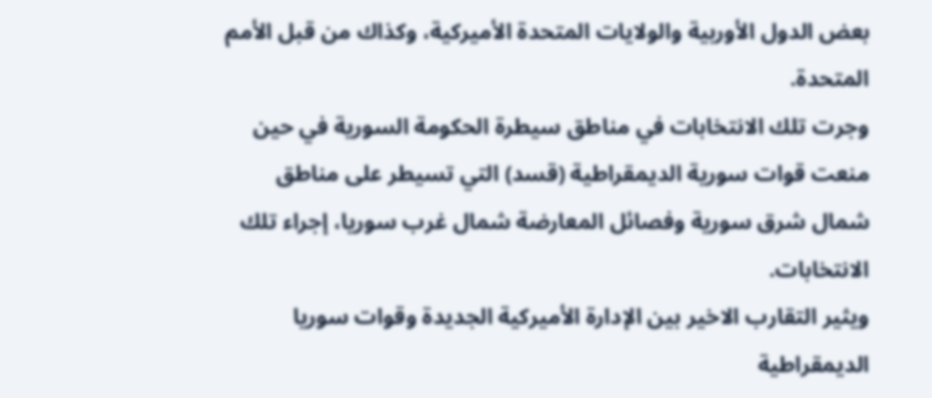بعض الدول الأوربية والولايات المتحدة الأميركية، وكذاك من قبل الأمم المتحدة.
وجرت تلك الانتخابات في مناطق سيطرة الحكومة السورية في حين منعت قوات سورية الديمقراطية (قسد) التي تسيطر على مناطق شمال شرق سورية وفصائل المعارضة شمال غرب سوريا، إجراء تلك الانتخابات.
ويثير التقارب الاخير بين الإدارة الأميركية الجديدة وقوات سوريا الديمقراطية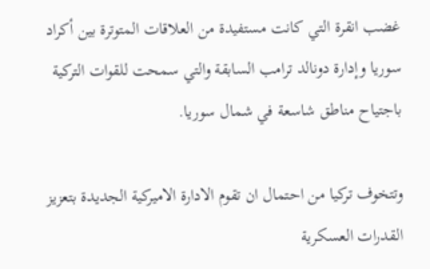غضب انقرة التي كانت مستفيدة من العلاقات المتوترة بين أكراد سوريا وإدارة دونالد ترامب السابقة والتي سمحت للقوات التركية باجتياح مناطق شاسعة في شمال سوريا.

وتتخوف تركيا من احتمال ان تقوم الادارة الاميركية الجديدة بتعزيز القدرات العسكرية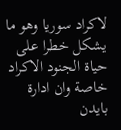لاكراد سوريا وهو ما يشكل خطرا على حياة الجنود الاكراد خاصة وان ادارة بايدن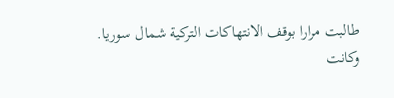طالبت مرارا بوقف الانتهاكات التركية شمال سوريا.
وكانت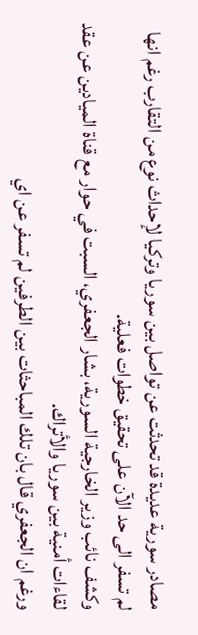مصادر سورية عديدة قد تحدثت عن تواصل بين سوريا وتركيا لإحداث نوع من التقارب رغم انها لم تسفر الى حد الآن على تحقيق خطوات فعلية.
وكشف نائب وزير الخارجية السورية، بشار الجعفري، السبت في حوار مع قناة الميادين عن عقد لقاءات أمنية بين سوريا والأتراك.
ورغم ان الجعفري قال بان تلك المباحثات بين الطرفين لم تسفر عن اي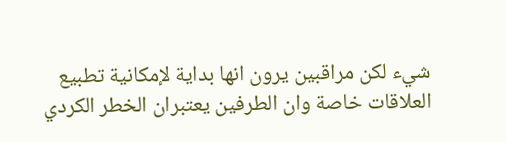شيء لكن مراقبين يرون انها بداية لإمكانية تطبيع العلاقات خاصة وان الطرفين يعتبران الخطر الكردي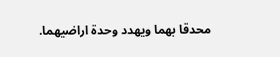محدقا بهما ويهدد وحدة اراضيهما.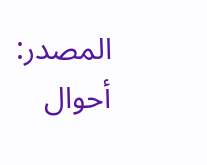المصدر: أحوال